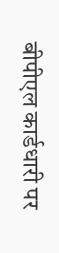बीपीएल कार्डधारी पर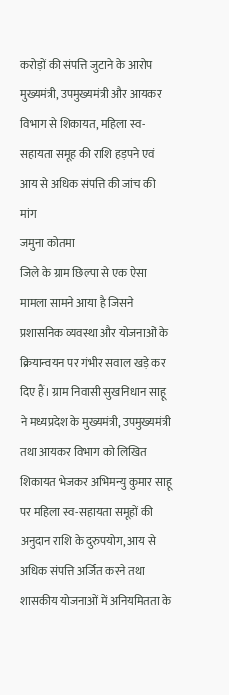करोड़ों की संपत्ति जुटाने के आरोप
मुख्यमंत्री, उपमुख्यमंत्री और आयकर विभाग से शिकायत, महिला स्व-सहायता समूह की राशि हड़पने एवं आय से अधिक संपत्ति की जांच की मांग
जमुना कोतमा
जिले के ग्राम छिल्पा से एक ऐसा मामला सामने आया है जिसने प्रशासनिक व्यवस्था और योजनाओं के क्रियान्वयन पर गंभीर सवाल खड़े कर दिए हैं। ग्राम निवासी सुखनिधान साहू ने मध्यप्रदेश के मुख्यमंत्री, उपमुख्यमंत्री तथा आयकर विभाग को लिखित शिकायत भेजकर अभिमन्यु कुमार साहू पर महिला स्व-सहायता समूहों की अनुदान राशि के दुरुपयोग, आय से अधिक संपत्ति अर्जित करने तथा शासकीय योजनाओं में अनियमितता के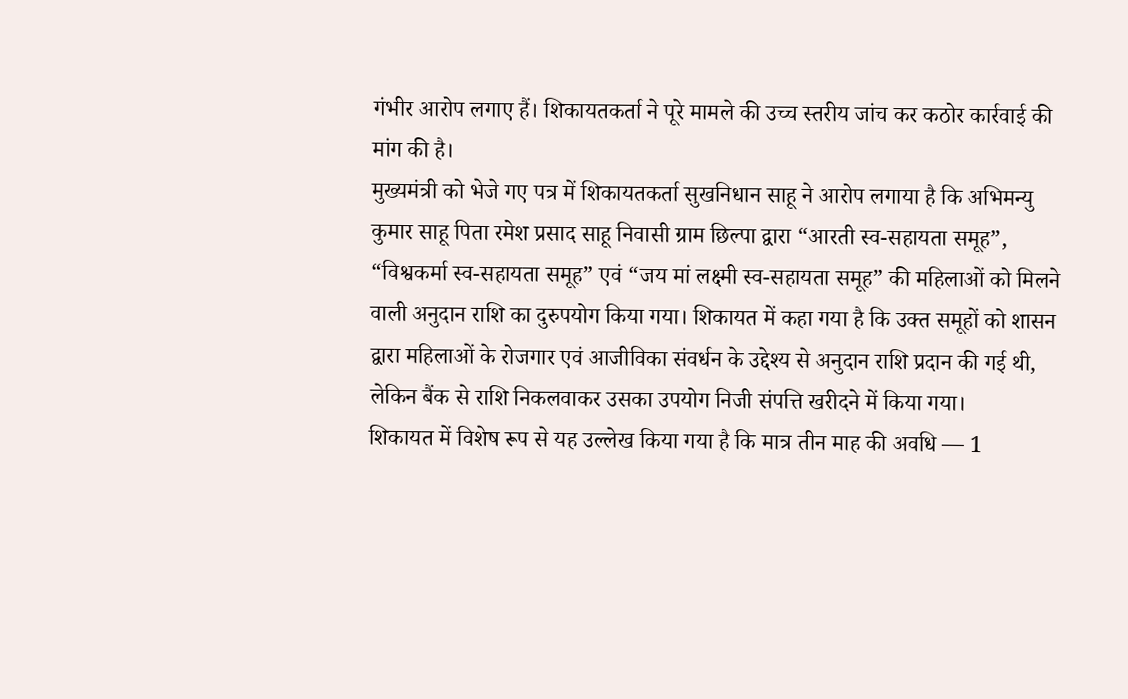गंभीर आरोप लगाए हैं। शिकायतकर्ता ने पूरे मामले की उच्च स्तरीय जांच कर कठोर कार्रवाई की मांग की है।
मुख्यमंत्री को भेजे गए पत्र में शिकायतकर्ता सुखनिधान साहू ने आरोप लगाया है कि अभिमन्यु कुमार साहू पिता रमेश प्रसाद साहू निवासी ग्राम छिल्पा द्वारा “आरती स्व-सहायता समूह”, “विश्वकर्मा स्व-सहायता समूह” एवं “जय मां लक्ष्मी स्व-सहायता समूह” की महिलाओं को मिलने वाली अनुदान राशि का दुरुपयोग किया गया। शिकायत में कहा गया है कि उक्त समूहों को शासन द्वारा महिलाओं के रोजगार एवं आजीविका संवर्धन के उद्देश्य से अनुदान राशि प्रदान की गई थी, लेकिन बैंक से राशि निकलवाकर उसका उपयोग निजी संपत्ति खरीदने में किया गया।
शिकायत में विशेष रूप से यह उल्लेख किया गया है कि मात्र तीन माह की अवधि — 1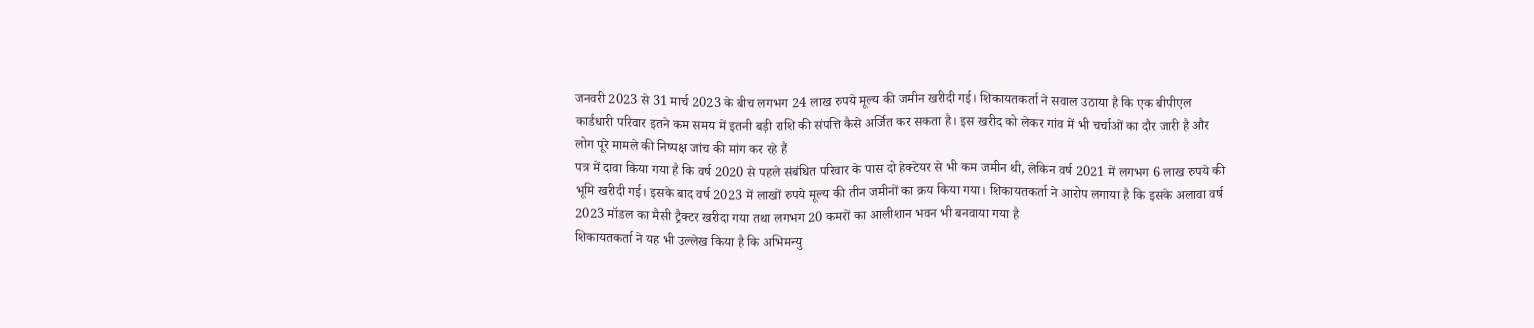जनवरी 2023 से 31 मार्च 2023 के बीच लगभग 24 लाख रुपये मूल्य की जमीन खरीदी गई। शिकायतकर्ता ने सवाल उठाया है कि एक बीपीएल कार्डधारी परिवार इतने कम समय में इतनी बड़ी राशि की संपत्ति कैसे अर्जित कर सकता है। इस खरीद को लेकर गांव में भी चर्चाओं का दौर जारी है और लोग पूरे मामले की निष्पक्ष जांच की मांग कर रहे हैं
पत्र में दावा किया गया है कि वर्ष 2020 से पहले संबंधित परिवार के पास दो हेक्टेयर से भी कम जमीन थी, लेकिन वर्ष 2021 में लगभग 6 लाख रुपये की भूमि खरीदी गई। इसके बाद वर्ष 2023 में लाखों रुपये मूल्य की तीन जमीनों का क्रय किया गया। शिकायतकर्ता ने आरोप लगाया है कि इसके अलावा वर्ष 2023 मॉडल का मैसी ट्रैक्टर खरीदा गया तथा लगभग 20 कमरों का आलीशान भवन भी बनवाया गया है
शिकायतकर्ता ने यह भी उल्लेख किया है कि अभिमन्यु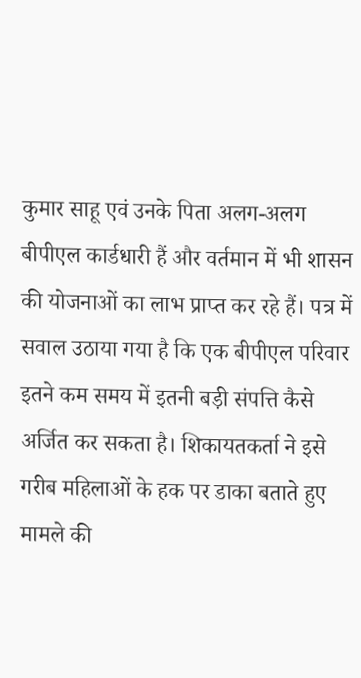कुमार साहू एवं उनके पिता अलग-अलग बीपीएल कार्डधारी हैं और वर्तमान में भी शासन की योजनाओं का लाभ प्राप्त कर रहे हैं। पत्र में सवाल उठाया गया है कि एक बीपीएल परिवार इतने कम समय में इतनी बड़ी संपत्ति कैसे अर्जित कर सकता है। शिकायतकर्ता ने इसे गरीब महिलाओं के हक पर डाका बताते हुए मामले की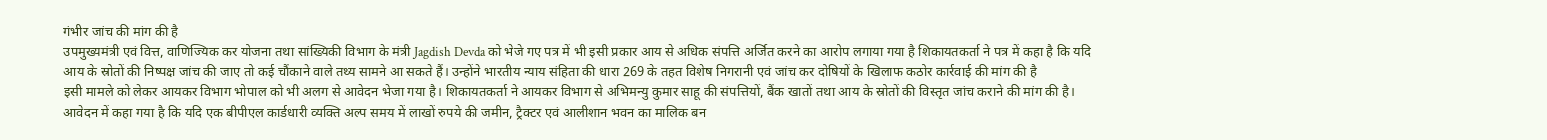गंभीर जांच की मांग की है
उपमुख्यमंत्री एवं वित्त, वाणिज्यिक कर योजना तथा सांख्यिकी विभाग के मंत्री Jagdish Devda को भेजे गए पत्र में भी इसी प्रकार आय से अधिक संपत्ति अर्जित करने का आरोप लगाया गया है शिकायतकर्ता ने पत्र में कहा है कि यदि आय के स्रोतों की निष्पक्ष जांच की जाए तो कई चौंकाने वाले तथ्य सामने आ सकते हैं। उन्होंने भारतीय न्याय संहिता की धारा 269 के तहत विशेष निगरानी एवं जांच कर दोषियों के खिलाफ कठोर कार्रवाई की मांग की है
इसी मामले को लेकर आयकर विभाग भोपाल को भी अलग से आवेदन भेजा गया है। शिकायतकर्ता ने आयकर विभाग से अभिमन्यु कुमार साहू की संपत्तियों, बैंक खातों तथा आय के स्रोतों की विस्तृत जांच कराने की मांग की है। आवेदन में कहा गया है कि यदि एक बीपीएल कार्डधारी व्यक्ति अल्प समय में लाखों रुपये की जमीन, ट्रैक्टर एवं आलीशान भवन का मालिक बन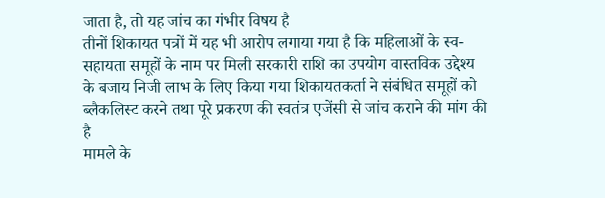जाता है, तो यह जांच का गंभीर विषय है
तीनों शिकायत पत्रों में यह भी आरोप लगाया गया है कि महिलाओं के स्व-सहायता समूहों के नाम पर मिली सरकारी राशि का उपयोग वास्तविक उद्देश्य के बजाय निजी लाभ के लिए किया गया शिकायतकर्ता ने संबंधित समूहों को ब्लैकलिस्ट करने तथा पूरे प्रकरण की स्वतंत्र एजेंसी से जांच कराने की मांग की है
मामले के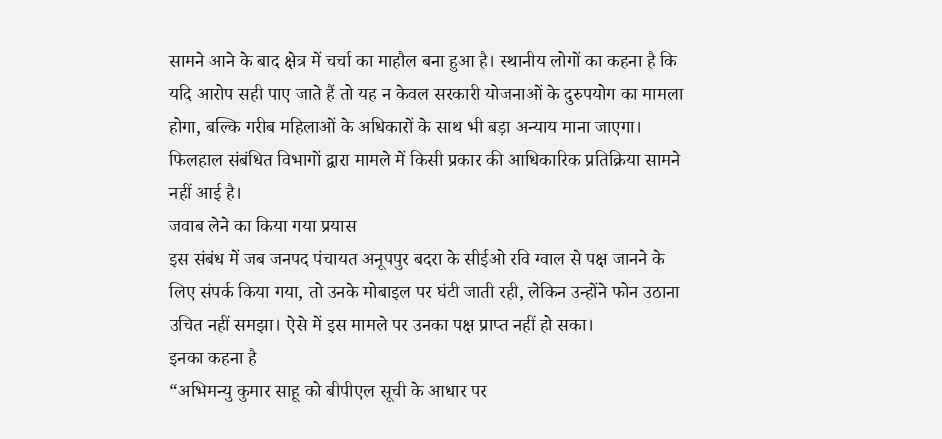सामने आने के बाद क्षेत्र में चर्चा का माहौल बना हुआ है। स्थानीय लोगों का कहना है कि यदि आरोप सही पाए जाते हैं तो यह न केवल सरकारी योजनाओं के दुरुपयोग का मामला होगा, बल्कि गरीब महिलाओं के अधिकारों के साथ भी बड़ा अन्याय माना जाएगा। फिलहाल संबंधित विभागों द्वारा मामले में किसी प्रकार की आधिकारिक प्रतिक्रिया सामने नहीं आई है।
जवाब लेने का किया गया प्रयास
इस संबंध में जब जनपद पंचायत अनूपपुर बदरा के सीईओ रवि ग्वाल से पक्ष जानने के लिए संपर्क किया गया, तो उनके मोबाइल पर घंटी जाती रही, लेकिन उन्होंने फोन उठाना उचित नहीं समझा। ऐसे में इस मामले पर उनका पक्ष प्राप्त नहीं हो सका।
इनका कहना है
“अभिमन्यु कुमार साहू को बीपीएल सूची के आधार पर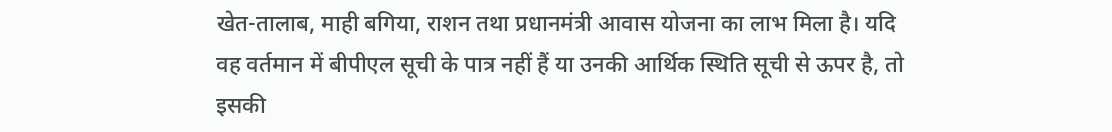खेत-तालाब, माही बगिया, राशन तथा प्रधानमंत्री आवास योजना का लाभ मिला है। यदि वह वर्तमान में बीपीएल सूची के पात्र नहीं हैं या उनकी आर्थिक स्थिति सूची से ऊपर है, तो इसकी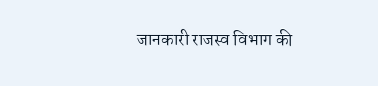जानकारी राजस्व विभाग की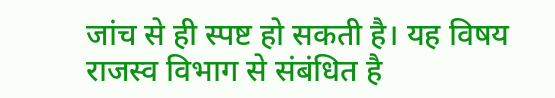जांच से ही स्पष्ट हो सकती है। यह विषय राजस्व विभाग से संबंधित है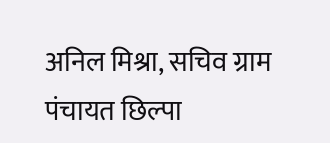अनिल मिश्रा, सचिव ग्राम पंचायत छिल्पा